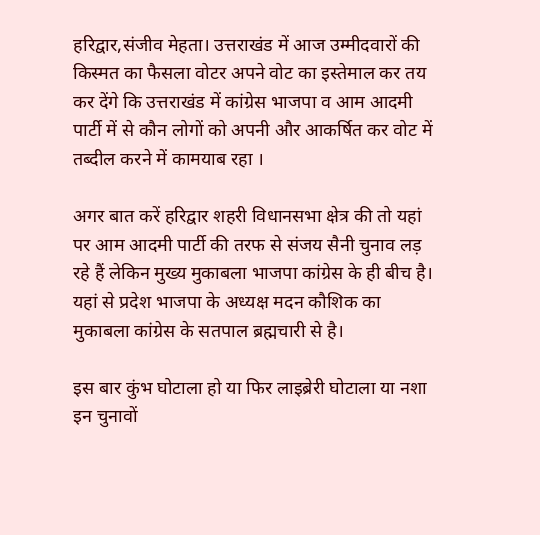हरिद्वार,संजीव मेहता। उत्तराखंड में आज उम्मीदवारों की किस्मत का फैसला वोटर अपने वोट का इस्तेमाल कर तय कर देंगे कि उत्तराखंड में कांग्रेस भाजपा व आम आदमी पार्टी में से कौन लोगों को अपनी और आकर्षित कर वोट में तब्दील करने में कामयाब रहा ।

अगर बात करें हरिद्वार शहरी विधानसभा क्षेत्र की तो यहां पर आम आदमी पार्टी की तरफ से संजय सैनी चुनाव लड़ रहे हैं लेकिन मुख्य मुकाबला भाजपा कांग्रेस के ही बीच है। यहां से प्रदेश भाजपा के अध्यक्ष मदन कौशिक का मुकाबला कांग्रेस के सतपाल ब्रह्मचारी से है।

इस बार कुंभ घोटाला हो या फिर लाइब्रेरी घोटाला या नशा इन चुनावों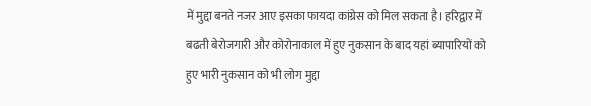में मुद्दा बनते नजर आए इसका फायदा कांग्रेस को मिल सकता है। हरिद्वार में बढती बेरोजगारी और कोरोनाकाल में हुए नुकसान के बाद यहां ब्यापारियों को हुए भारी नुकसान को भी लोग मुद्दा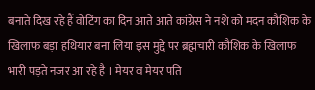बनाते दिख रहे हैं वोटिंग का दिन आते आते कांग्रेस ने नशे को मदन कौशिक के खिलाफ बड़ा हथियार बना लिया इस मुद्दे पर ब्रह्मचारी कौशिक के खिलाफ भारी पड़ते नजर आ रहे है । मेयर व मेयर पति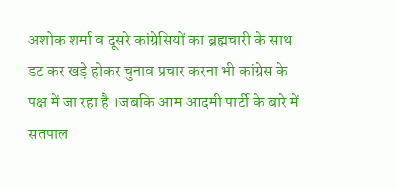अशोक शर्मा व दूसरे कांग्रेसियों का ब्रह्मचारी के साथ डट कर खड़े होकर चुनाव प्रचार करना भी कांग्रेस के पक्ष में जा रहा है ।जबकि आम आदमी पार्टी के बारे में सतपाल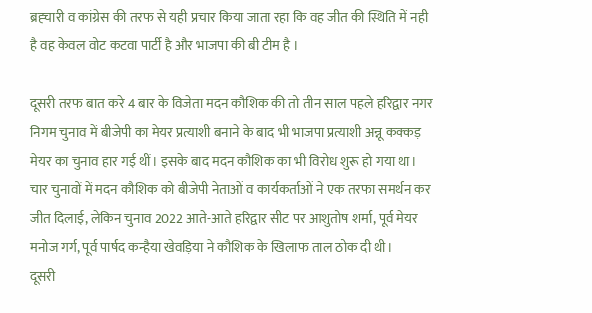ब्रह्चारी व कांग्रेस की तरफ से यही प्रचार किया जाता रहा कि वह जीत की स्थिति में नही है वह केवल वोट कटवा पार्टी है और भाजपा की बी टीम है ।

दूसरी तरफ बात करे 4 बार के विजेता मदन कौशिक की तो तीन साल पहले हरिद्वार नगर निगम चुनाव में बीजेपी का मेयर प्रत्याशी बनाने के बाद भी भाजपा प्रत्याशी अन्नू कक्कड़ मेयर का चुनाव हार गई थीं। इसके बाद मदन कौशिक का भी विरोध शुरू हो गया था। चार चुनावों में मदन कौशिक को बीजेपी नेताओं व कार्यकर्ताओं ने एक तरफा समर्थन कर जीत दिलाई, लेकिन चुनाव 2022 आते-आते हरिद्वार सीट पर आशुतोष शर्मा, पूर्व मेयर मनोज गर्ग, पूर्व पार्षद कन्हैया खेवड़िया ने कौशिक के खिलाफ ताल ठोक दी थी।
दूसरी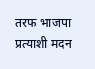तरफ भाजपा प्रत्याशी मदन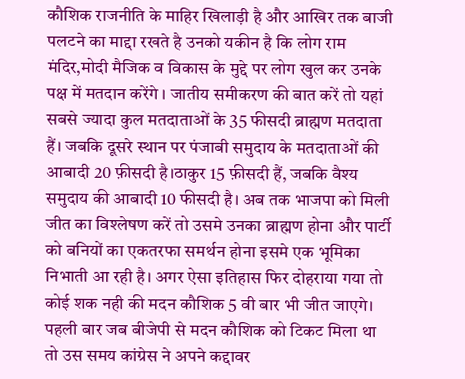कौशिक राजनीति के माहिर खिलाड़ी है और आखिर तक बाजी पलटने का माद्दा रखते है उनको यकीन है कि लोग राम मंदिर,मोदी मैजिक व विकास के मुद्दे पर लोग खुल कर उनके पक्ष में मतदान करेंगे । जातीय समीकरण की बात करें तो यहां सबसे ज्यादा कुल मतदाताओं के 35 फीसदी ब्राह्मण मतदाता हैं। जबकि दूसरे स्थान पर पंजाबी समुदाय के मतदाताओं की आबादी 20 फ़ीसदी है।ठाकुर 15 फ़ीसदी हैं, जबकि वैश्य समुदाय की आबादी 10 फीसदी है। अब तक भाजपा को मिली जीत का विश्लेषण करें तो उसमे उनका ब्राह्मण होना और पार्टी को बनियों का एकतरफा समर्थन होना इसमे एक भूमिका निभाती आ रही है। अगर ऐसा इतिहास फिर दोहराया गया तो कोई शक नही की मदन कौशिक 5 वी बार भी जीत जाएगे।
पहली बार जब बीजेपी से मदन कौशिक को टिकट मिला था तो उस समय कांग्रेस ने अपने कद्दावर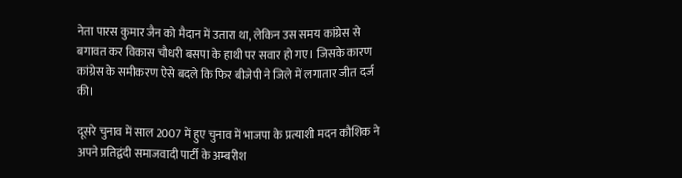नेता पारस कुमार जैन को मैदान में उतारा था, लेकिन उस समय कांग्रेस से बगावत कर विकास चौधरी बसपा के हाथी पर सवार हो गए। जिसके कारण कांग्रेस के समीकरण ऐसे बदले कि फिर बीजेपी ने जिले में लगातार जीत दर्ज की।

दूसरे चुनाव में साल 2007 में हुए चुनाव में भाजपा के प्रत्याशी मदन कौशिक ने अपने प्रतिद्वंदी समाजवादी पार्टी के अम्बरीश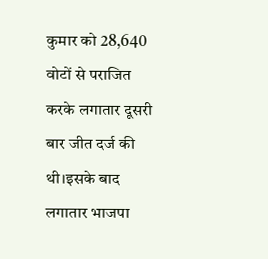कुमार को 28,640 वोटों से पराजित करके लगातार दूसरी बार जीत दर्ज की थी।इसके बाद लगातार भाजपा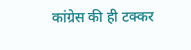कांग्रेस की ही टक्कर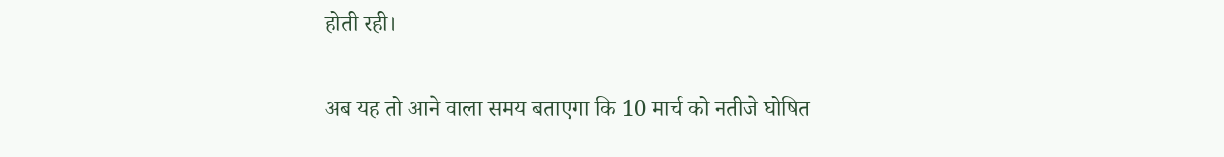होती रही।

अब यह तो आने वाला समय बताएगा कि 10 मार्च को नतीजे घोषित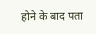होने के बाद पता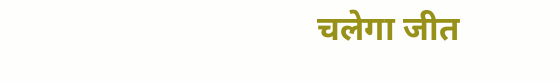चलेगा जीत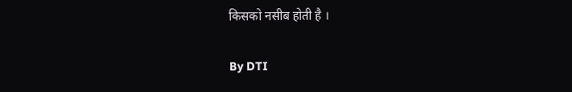किसको नसीब होती है ।

By DTI